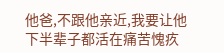他爸,不跟他亲近,我要让他下半辈子都活在痛苦愧疚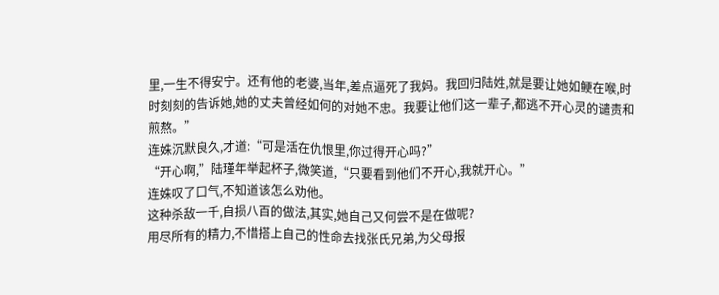里,一生不得安宁。还有他的老婆,当年,差点逼死了我妈。我回归陆姓,就是要让她如鲠在喉,时时刻刻的告诉她,她的丈夫曾经如何的对她不忠。我要让他们这一辈子,都逃不开心灵的谴责和煎熬。”
连姝沉默良久,才道:“可是活在仇恨里,你过得开心吗?”
“开心啊,”陆瑾年举起杯子,微笑道,“只要看到他们不开心,我就开心。”
连姝叹了口气,不知道该怎么劝他。
这种杀敌一千,自损八百的做法,其实,她自己又何尝不是在做呢?
用尽所有的精力,不惜搭上自己的性命去找张氏兄弟,为父母报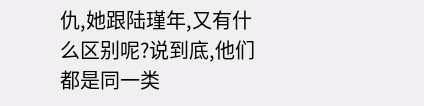仇,她跟陆瑾年,又有什么区别呢?说到底,他们都是同一类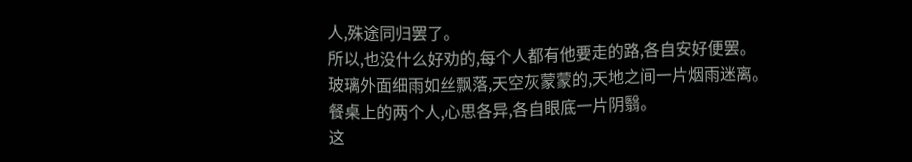人,殊途同归罢了。
所以,也没什么好劝的,每个人都有他要走的路,各自安好便罢。
玻璃外面细雨如丝飘落,天空灰蒙蒙的,天地之间一片烟雨迷离。
餐桌上的两个人,心思各异,各自眼底一片阴翳。
这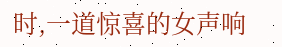时,一道惊喜的女声响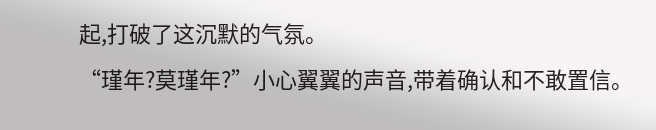起,打破了这沉默的气氛。
“瑾年?莫瑾年?”小心翼翼的声音,带着确认和不敢置信。